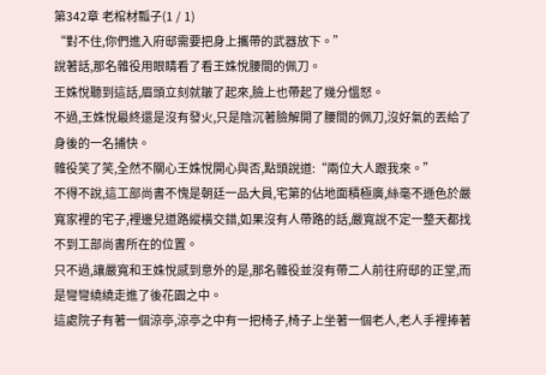第342章 老棺材瓢子(1 / 1)
“對不住,你們進入府邸需要把身上攜帶的武器放下。”
說著話,那名雜役用眼睛看了看王姝悅腰間的佩刀。
王姝悅聽到這話,眉頭立刻就皺了起來,臉上也帶起了幾分慍怒。
不過,王姝悅最終還是沒有發火,只是陰沉著臉解開了腰間的佩刀,沒好氣的丟給了身後的一名捕快。
雜役笑了笑,全然不關心王姝悅開心與否,點頭說道:“兩位大人跟我來。”
不得不說,這工部尚書不愧是朝廷一品大員,宅第的佔地面積極廣,絲毫不遜色於嚴寬家裡的宅子,裡邊兒道路縱橫交錯,如果沒有人帶路的話,嚴寬說不定一整天都找不到工部尚書所在的位置。
只不過,讓嚴寬和王姝悅感到意外的是,那名雜役並沒有帶二人前往府邸的正堂,而是彎彎繞繞走進了後花園之中。
這處院子有著一個涼亭,涼亭之中有一把椅子,椅子上坐著一個老人,老人手裡捧著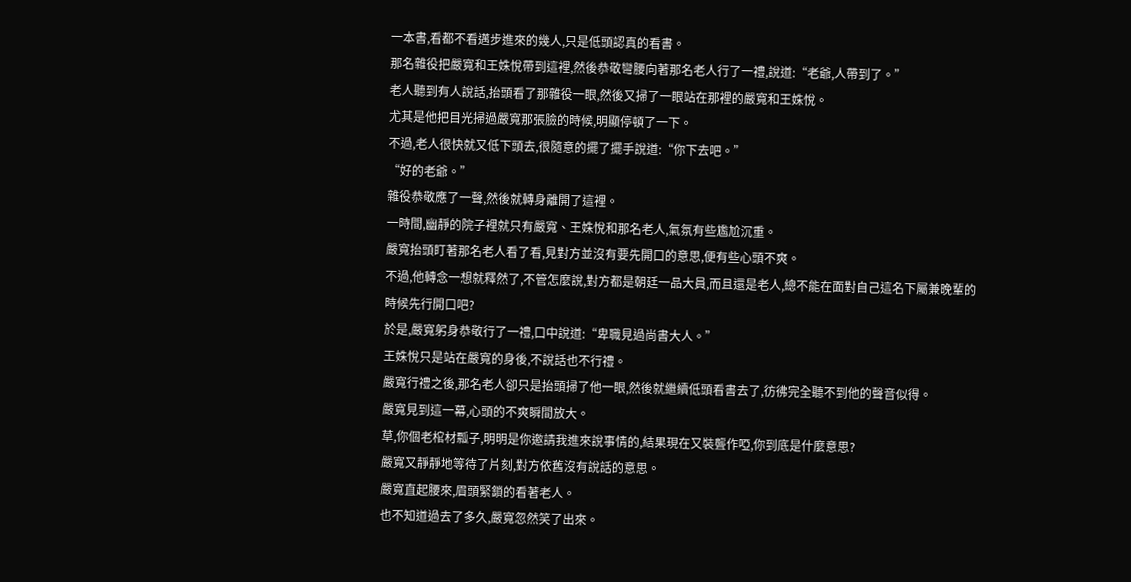一本書,看都不看邁步進來的幾人,只是低頭認真的看書。
那名雜役把嚴寬和王姝悅帶到這裡,然後恭敬彎腰向著那名老人行了一禮,說道:“老爺,人帶到了。”
老人聽到有人說話,抬頭看了那雜役一眼,然後又掃了一眼站在那裡的嚴寬和王姝悅。
尤其是他把目光掃過嚴寬那張臉的時候,明顯停頓了一下。
不過,老人很快就又低下頭去,很隨意的擺了擺手說道:“你下去吧。”
“好的老爺。”
雜役恭敬應了一聲,然後就轉身離開了這裡。
一時間,幽靜的院子裡就只有嚴寬、王姝悅和那名老人,氣氛有些尷尬沉重。
嚴寬抬頭盯著那名老人看了看,見對方並沒有要先開口的意思,便有些心頭不爽。
不過,他轉念一想就釋然了,不管怎麼說,對方都是朝廷一品大員,而且還是老人,總不能在面對自己這名下屬兼晚輩的時候先行開口吧?
於是,嚴寬躬身恭敬行了一禮,口中說道:“卑職見過尚書大人。”
王姝悅只是站在嚴寬的身後,不說話也不行禮。
嚴寬行禮之後,那名老人卻只是抬頭掃了他一眼,然後就繼續低頭看書去了,彷彿完全聽不到他的聲音似得。
嚴寬見到這一幕,心頭的不爽瞬間放大。
草,你個老棺材瓢子,明明是你邀請我進來說事情的,結果現在又裝聾作啞,你到底是什麼意思?
嚴寬又靜靜地等待了片刻,對方依舊沒有說話的意思。
嚴寬直起腰來,眉頭緊鎖的看著老人。
也不知道過去了多久,嚴寬忽然笑了出來。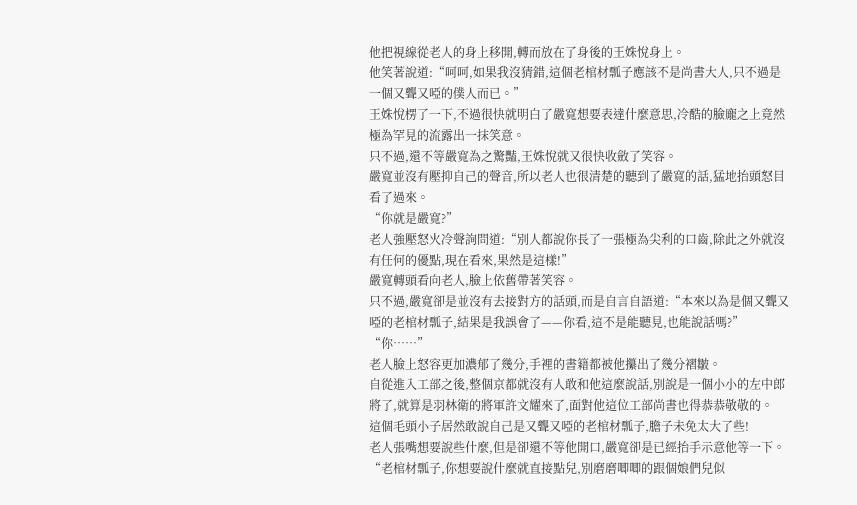他把視線從老人的身上移開,轉而放在了身後的王姝悅身上。
他笑著說道:“呵呵,如果我沒猜錯,這個老棺材瓢子應該不是尚書大人,只不過是一個又聾又啞的僕人而已。”
王姝悅楞了一下,不過很快就明白了嚴寬想要表達什麼意思,冷酷的臉龐之上竟然極為罕見的流露出一抹笑意。
只不過,還不等嚴寬為之驚豔,王姝悅就又很快收斂了笑容。
嚴寬並沒有壓抑自己的聲音,所以老人也很清楚的聽到了嚴寬的話,猛地抬頭怒目看了過來。
“你就是嚴寬?”
老人強壓怒火冷聲詢問道:“別人都說你長了一張極為尖利的口齒,除此之外就沒有任何的優點,現在看來,果然是這樣!”
嚴寬轉頭看向老人,臉上依舊帶著笑容。
只不過,嚴寬卻是並沒有去接對方的話頭,而是自言自語道:“本來以為是個又聾又啞的老棺材瓢子,結果是我誤會了——你看,這不是能聽見,也能說話嗎?”
“你……”
老人臉上怒容更加濃郁了幾分,手裡的書籍都被他攥出了幾分褶皺。
自從進入工部之後,整個京都就沒有人敢和他這麼說話,別說是一個小小的左中郎將了,就算是羽林衛的將軍許文耀來了,面對他這位工部尚書也得恭恭敬敬的。
這個毛頭小子居然敢說自己是又聾又啞的老棺材瓢子,膽子未免太大了些!
老人張嘴想要說些什麼,但是卻還不等他開口,嚴寬卻是已經抬手示意他等一下。
“老棺材瓢子,你想要說什麼就直接點兒,別磨磨唧唧的跟個娘們兒似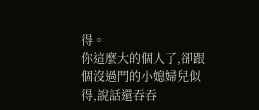得。
你這麼大的個人了,卻跟個沒過門的小媳婦兒似得,說話還吞吞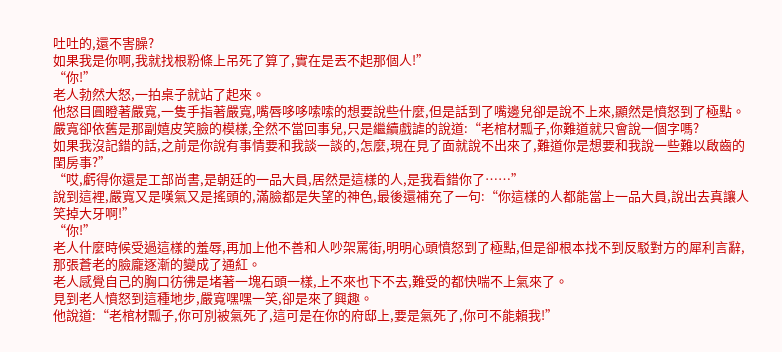吐吐的,還不害臊?
如果我是你啊,我就找根粉條上吊死了算了,實在是丟不起那個人!”
“你!”
老人勃然大怒,一拍桌子就站了起來。
他怒目圓瞪著嚴寬,一隻手指著嚴寬,嘴唇哆哆嗦嗦的想要說些什麼,但是話到了嘴邊兒卻是說不上來,顯然是憤怒到了極點。
嚴寬卻依舊是那副嬉皮笑臉的模樣,全然不當回事兒,只是繼續戲謔的說道:“老棺材瓢子,你難道就只會說一個字嗎?
如果我沒記錯的話,之前是你說有事情要和我談一談的,怎麼,現在見了面就說不出來了,難道你是想要和我說一些難以啟齒的閨房事?”
“哎,虧得你還是工部尚書,是朝廷的一品大員,居然是這樣的人,是我看錯你了……”
說到這裡,嚴寬又是嘆氣又是搖頭的,滿臉都是失望的神色,最後還補充了一句:“你這樣的人都能當上一品大員,說出去真讓人笑掉大牙啊!”
“你!”
老人什麼時候受過這樣的羞辱,再加上他不善和人吵架罵街,明明心頭憤怒到了極點,但是卻根本找不到反駁對方的犀利言辭,那張蒼老的臉龐逐漸的變成了通紅。
老人感覺自己的胸口彷彿是堵著一塊石頭一樣,上不來也下不去,難受的都快喘不上氣來了。
見到老人憤怒到這種地步,嚴寬嘿嘿一笑,卻是來了興趣。
他說道:“老棺材瓢子,你可別被氣死了,這可是在你的府邸上,要是氣死了,你可不能賴我!”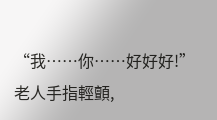“我……你……好好好!”
老人手指輕顫,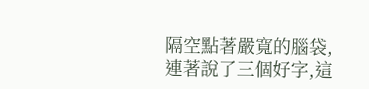隔空點著嚴寬的腦袋,連著說了三個好字,這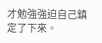才勉強強迫自己鎮定了下來。